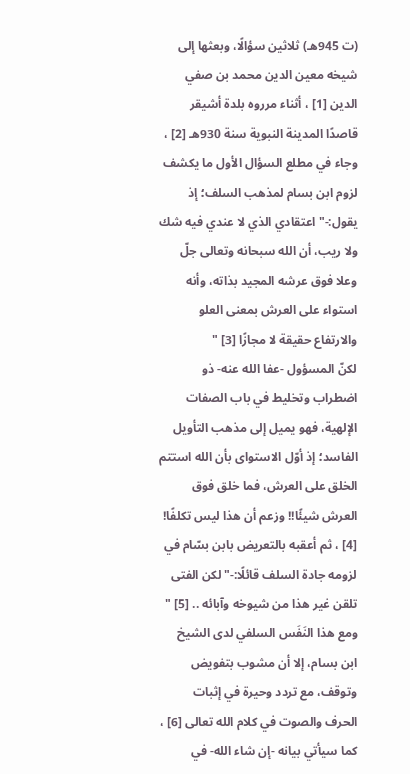(ت 945هـ) ثلاثين سؤالًا، وبعثها إلى شيخه معين الدين محمد بن صفي الدين [1] ، أثناء مرروه بلدة أشيقر قاصدًا المدينة النبوية سنة 930هـ [2] ، وجاء في مطلع السؤال الأول ما يكشف لزوم ابن بسام لمذهب السلف؛ إذ يقول:-"اعتقادي الذي لا عندي فيه شك ولا ريب، أن الله سبحانه وتعالى جلّ وعلا فوق عرشه المجيد بذاته، وأنه استواء على العرش بمعنى العلو والارتفاع حقيقة لا مجازًا [3] "
لكنّ المسؤول -عفا الله عنه- ذو اضطراب وتخليط في باب الصفات الإلهية، فهو يميل إلى مذهب التأويل الفاسد؛ إذ أوّل الاستواى بأن الله استتم الخلق على العرش، فما خلق فوق العرش شيئًا!! وزعم أن هذا ليس تكلفًا! [4] ، ثم أعقبه بالتعريض بابن بسّام في لزومه جادة السلف قائلًا:-"لكن الفتى تلقن غير هذا من شيوخه وآبائه .. [5] "
ومع هذا النَفَس السلفي لدى الشيخ ابن بسام، إلا أن مشوب بتفويض وتوقف، مع تردد وحيرة في إثبات الحرف والصوت في كلام الله تعالى [6] ، كما سيأتي بيانه -إن شاء الله- في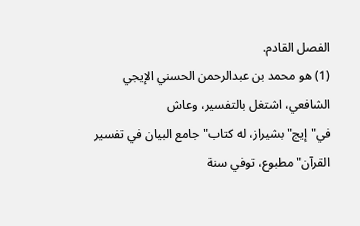الفصل القادم.
(1) هو محمد بن عبدالرحمن الحسني الإيجي الشافعي، اشتغل بالتفسير، وعاش في"إيج"بشيراز، له كتاب"جامع البيان في تفسير القرآن"مطبوع، توفي سنة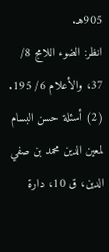905هـ.
انظر: الضوء اللامج 8/ 37، والأعلام 6/ 195.
(2) أسئلة حسن البسام لمعين الدين محمد بن صفي الدين، ق 10، دارة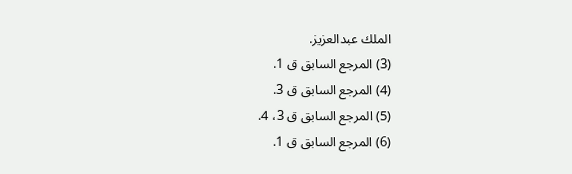الملك عبدالعزيز.
(3) المرجع السابق ق 1.
(4) المرجع السابق ق 3.
(5) المرجع السابق ق 3، 4.
(6) المرجع السابق ق 1.